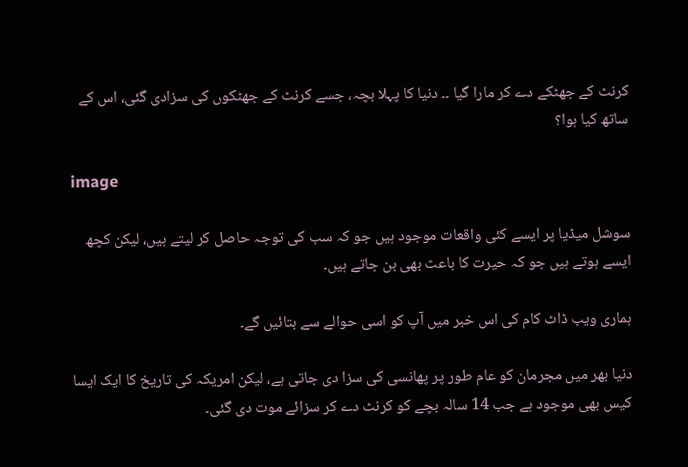کرنٹ کے جھٹکے دے کر مارا گیا ۔۔ دنیا کا پہلا بچہ، جسے کرنٹ کے جھٹکوں کی سزادی گئی، اس کے ساتھ کیا ہوا؟

image

سوشل میڈیا پر ایسے کئی واقعات موجود ہیں جو کہ سب کی توجہ حاصل کر لیتے ہیں، لیکن کچھ ایسے ہوتے ہیں جو کہ حیرت کا باعث بھی بن جاتے ہیں۔

ہماری ویب ڈاٹ کام کی اس خبر میں آپ کو اسی حوالے سے بتائیں گے۔

دنیا بھر میں مجرمان کو عام طور پر پھانسی کی سزا دی جاتی ہے، لیکن امریکہ کی تاریخ کا ایک ایسا کیس بھی موجود ہے جب 14 سالہ بچے کو کرنٹ دے کر سزائے موت دی گئی۔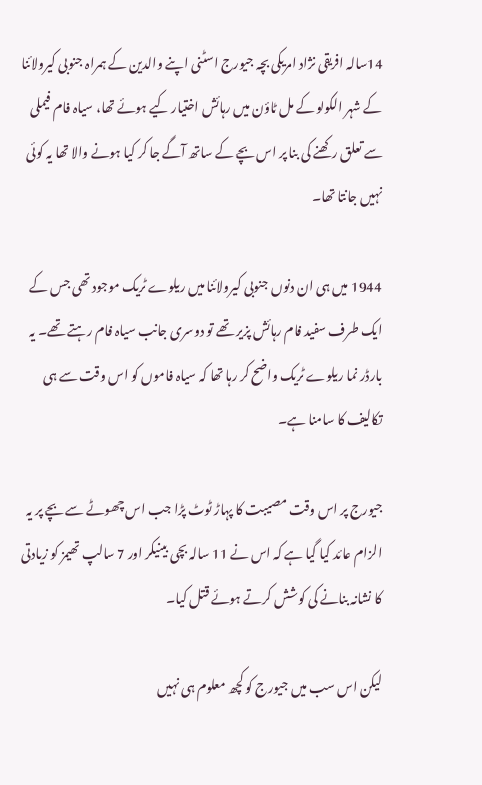14سالہ افریقی نژاد امریکی بچہ جیورج اسٹنی اپنے والدین کے ہمراہ جنوبی کیرولائنا کے شہر الکولو کے مل ٹاؤن میں رہائش اختیار کیے ہوئے تھا، سیاہ فام فیملی سے تعلق رکھنے کی بنا پر اس بچے کے ساتھ آگے جا کر کیا ہونے والا تھا یہ کوئی نہیں جانتا تھا۔

1944 میں ہی ان دنوں جنوبی کیرولائنا میں ریلوے ٹریک موجود تھی جس کے ایک طرف سفید فام رہائش پزیر تھے تو دوسری جانب سیاہ فام رہتے تھے۔ یہ بارڈر نما ریلوے ٹریک واضح کر رہا تھا کہ سیاہ فاموں کو اس وقت سے ہی تکالیف کا سامنا ہے۔

جیورج پر اس وقت مصیبت کا پہاڑ ٹوٹ پڑا جب اس چھوٹے سے بچے پر یہ الزام عائد کیا گیا ہے کہ اس نے 11 سالہ بچی بینیکر اور 7 سالپ تھیمز کو زیادتی کا نشانہ بنانے کی کوشش کرتے ہوئے قتل کیا۔

لیکن اس سب میں جیورج کو کچھ معلوم ہی نہیں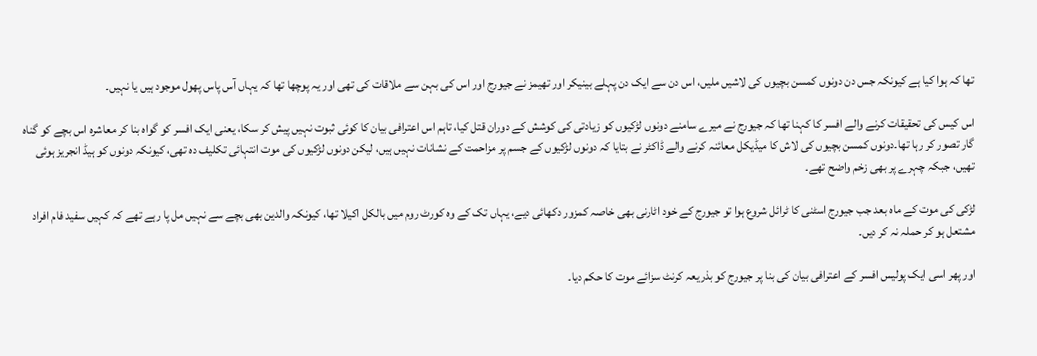تھا کہ ہوا کیا ہے کیونکہ جس دن دونوں کمسن بچیوں کی لاشیں ملیں، اس دن سے ایک دن پہلے بینیکر اور تھیمز نے جیورج اور اس کی بہن سے ملاقات کی تھی اور یہ پوچھا تھا کہ یہاں آس پاس پھول موجود ہیں یا نہیں۔

اس کیس کی تحقیقات کرنے والے افسر کا کہنا تھا کہ جیورج نے میرے سامنے دونوں لڑکیوں کو زیادتی کی کوشش کے دوران قتل کیا، تاہم اس اعترافی بیان کا کوئی ثبوت نہیں پیش کر سکا، یعنی ایک افسر کو گواہ بنا کر معاشرہ اس بچے کو گناہ گار تصور کر رہا تھا۔دونوں کمسن بچیوں کی لاش کا میڈیکل معائنہ کرنے والے ڈاکٹر نے بتایا کہ دونوں لڑکیوں کے جسم پر مزاحمت کے نشانات نہیں ہیں، لیکن دونوں لڑکیوں کی موت انتہائی تکلیف دہ تھی، کیونکہ دونوں کو ہیڈ انجریز ہوئی تھیں، جبکہ چہرے پر بھی زخم واضح تھے۔

لڑکی کی موت کے ماہ بعد جب جیورج اسٹنی کا ٹرائل شروع ہوا تو جیورج کے خود اٹارنی بھی خاصہ کمزور دکھائی دیے، یہاں تک کے وہ کورٹ روم میں بالکل اکیلا تھا، کیونکہ والدین بھی بچے سے نہیں مل پا رہے تھے کہ کہیں سفید فام افراد مشتعل ہو کر حملہ نہ کر دیں۔

اور پھر اسی ایک پولیس افسر کے اعترافی بیان کی بنا پر جیورج کو بذریعہ کرنٹ سزائے موت کا حکم دیا۔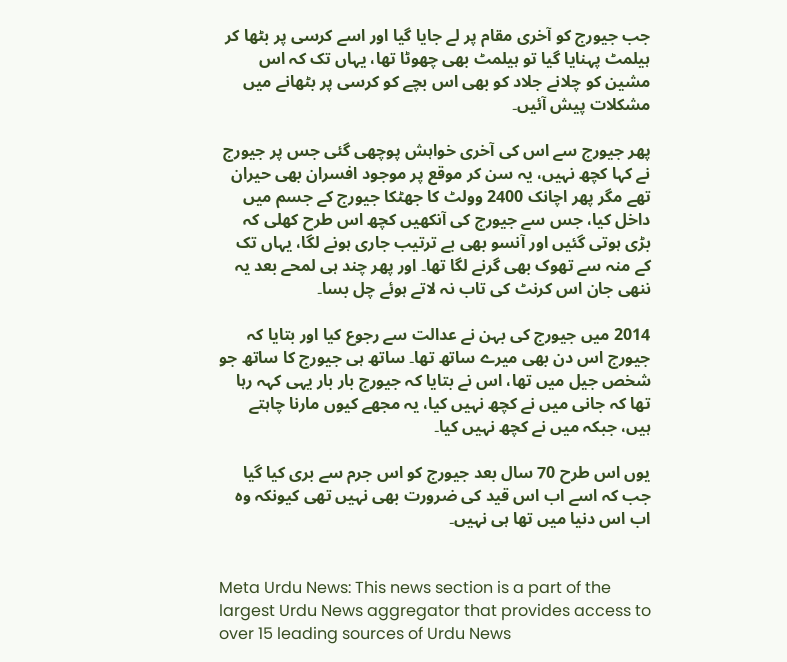جب جیورج کو آخری مقام پر لے جایا گیا اور اسے کرسی پر بٹھا کر ہیلمٹ پہنایا گیا تو ہیلمٹ بھی چھوٹا تھا، یہاں تک کہ اس مشین کو چلانے جلاد کو بھی اس بچے کو کرسی پر بٹھانے میں مشکلات پیش آئیں۔

پھر جیورج سے اس کی آخری خواہش پوچھی گئی جس پر جیورج نے کہا کچھ نہیں، یہ سن کر موقع پر موجود افسران بھی حیران تھے مگر پھر اچانک 2400 وولٹ کا جھٹکا جیورج کے جسم میں داخل کیا، جس سے جیورج کی آنکھیں کچھ اس طرح کھلی کہ بڑی ہوتی گئیں اور آنسو بھی بے ترتیب جاری ہونے لگا، یہاں تک کے منہ سے تھوک بھی گرنے لگا تھا۔ اور پھر چند ہی لمحے بعد یہ ننھی جان اس کرنٹ کی تاب نہ لاتے ہوئے چل بسا۔

2014 میں جیورج کی بہن نے عدالت سے رجوع کیا اور بتایا کہ جیورج اس دن بھی میرے ساتھ تھا۔ ساتھ ہی جیورج کا ساتھ جو شخص جیل میں تھا، اس نے بتایا کہ جیورج بار بار یہی کہہ رہا تھا کہ جانی میں نے کچھ نہیں کیا، یہ مجھے کیوں مارنا چاہتے ہیں، جبکہ میں نے کچھ نہیں کیا۔

یوں اس طرح 70 سال بعد جیورج کو اس جرم سے بری کیا گیا جب کہ اسے اب اس قید کی ضرورت بھی نہیں تھی کیونکہ وہ اب اس دنیا میں تھا ہی نہیں۔


Meta Urdu News: This news section is a part of the largest Urdu News aggregator that provides access to over 15 leading sources of Urdu News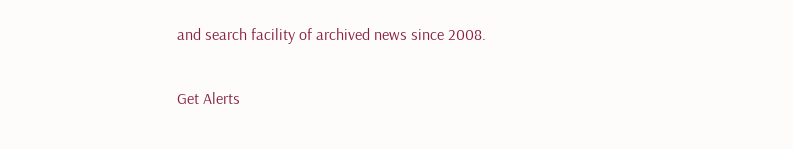and search facility of archived news since 2008.

Get Alerts